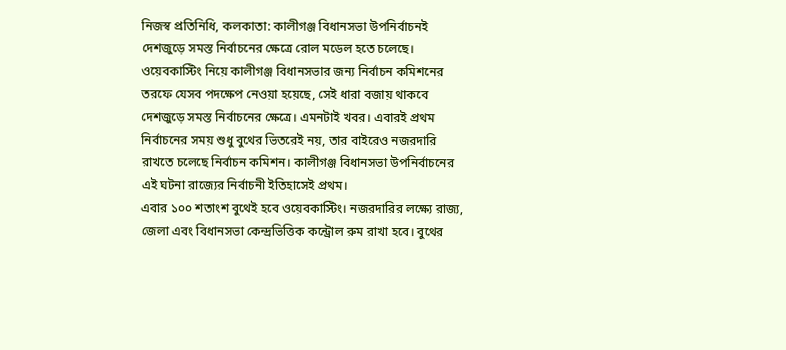নিজস্ব প্রতিনিধি, কলকাতা: কালীগঞ্জ বিধানসভা উপনির্বাচনই দেশজুড়ে সমস্ত নির্বাচনের ক্ষেত্রে রোল মডেল হতে চলেছে। ওয়েবকাস্টিং নিয়ে কালীগঞ্জ বিধানসভার জন্য নির্বাচন কমিশনের তরফে যেসব পদক্ষেপ নেওয়া হয়েছে, সেই ধারা বজায় থাকবে দেশজুড়ে সমস্ত নির্বাচনের ক্ষেত্রে। এমনটাই খবর। এবারই প্রথম নির্বাচনের সময় শুধু বুথের ভিতরেই নয়, তার বাইরেও নজরদারি রাখতে চলেছে নির্বাচন কমিশন। কালীগঞ্জ বিধানসভা উপনির্বাচনের এই ঘটনা রাজ্যের নির্বাচনী ইতিহাসেই প্রথম।
এবার ১০০ শতাংশ বুথেই হবে ওয়েবকাস্টিং। নজরদারির লক্ষ্যে রাজ্য, জেলা এবং বিধানসভা কেন্দ্রভিত্তিক কন্ট্রোল রুম রাখা হবে। বুথের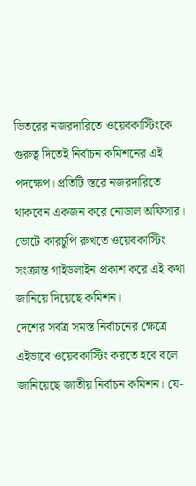ভিতরের নজরদারিতে ওয়েবকাস্টিংকে গুরুত্ব দিতেই নির্বাচন কমিশনের এই পদক্ষেপ। প্রতিটি স্তরে নজরদারিতে থাকবেন একজন করে নোডাল অফিসার। ভোটে কারচুপি রুখতে ওয়েবকাস্টিং সংক্রান্ত গাইডলাইন প্রকাশ করে এই কথা জানিয়ে দিয়েছে কমিশন।
দেশের সর্বত্র সমস্ত নির্বাচনের ক্ষেত্রে এইভাবে ওয়েবকাস্টিং করতে হবে বলে জানিয়েছে জাতীয় নির্বাচন কমিশন। যে-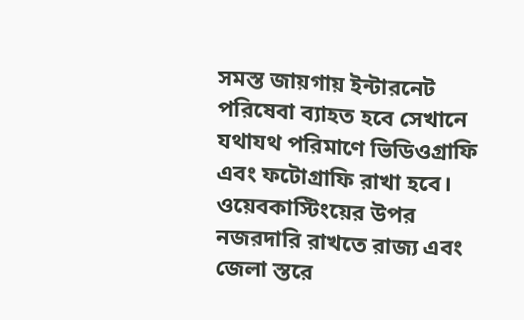সমস্ত জায়গায় ইন্টারনেট পরিষেবা ব্যাহত হবে সেখানে যথাযথ পরিমাণে ভিডিওগ্রাফি এবং ফটোগ্রাফি রাখা হবে। ওয়েবকাস্টিংয়ের উপর নজরদারি রাখতে রাজ্য এবং জেলা স্তরে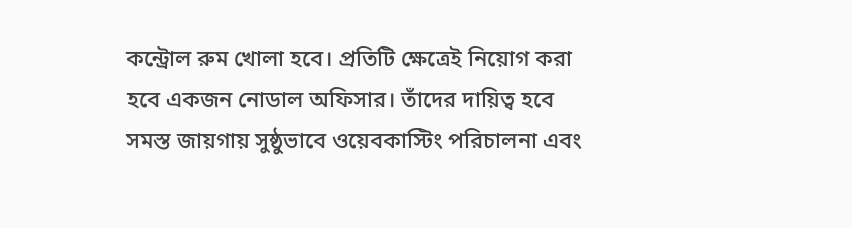কন্ট্রোল রুম খোলা হবে। প্রতিটি ক্ষেত্রেই নিয়োগ করা হবে একজন নোডাল অফিসার। তাঁদের দায়িত্ব হবে সমস্ত জায়গায় সুষ্ঠুভাবে ওয়েবকাস্টিং পরিচালনা এবং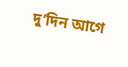দু’দিন আগে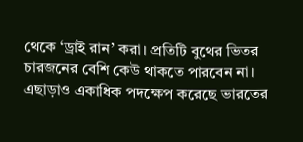থেকে ‘ড্রাই রান’ করা। প্রতিটি বুথের ভিতর চারজনের বেশি কেউ থাকতে পারবেন না। এছাড়াও একাধিক পদক্ষেপ করেছে ভারতের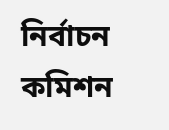নির্বাচন কমিশন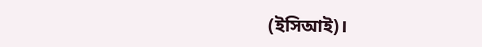(ইসিআই)।